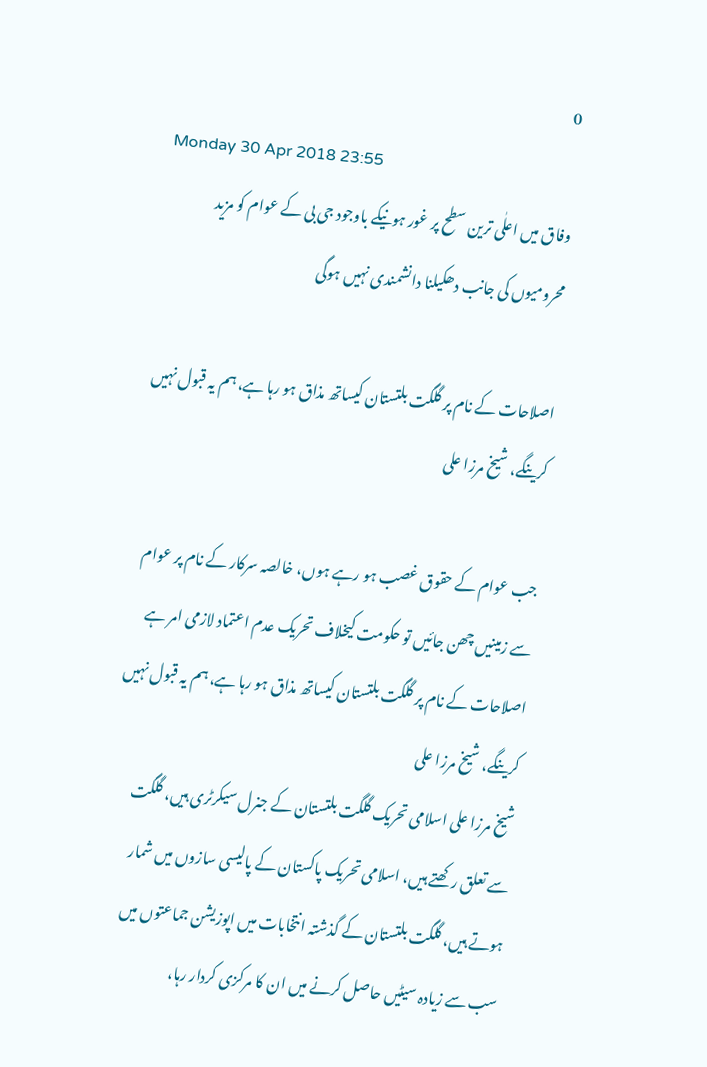0
Monday 30 Apr 2018 23:55
وفاق میں اعلٰی ترین سطح پر غور ہونیکے باوجود جی بی کے عوام کو مزید محرومیوں کی جانب دھکیلنا دانشمندی نہیں ہوگی

اصلاحات کے نام پر گلگت بلتستان کیساتھ مذاق ہو رہا ہے، ہم یہ قبول نہیں کرینگے، شیخ مرزا علی

جب عوام کے حقوق غصب ہو رہے ہوں، خالصہ سرکار کے نام پر عوام سے زمینیں چھن جائیں تو حکومت کیخلاف تحریک عدم اعتماد لازمی امر ہے
اصلاحات کے نام پر گلگت بلتستان کیساتھ مذاق ہو رہا ہے، ہم یہ قبول نہیں کرینگے، شیخ مرزا علی
شیخ مرزا علی اسلامی تحریک گلگت بلتستان کے جنرل سیکرٹری ہیں، گلگت سے تعلق رکھتے ہیں، اسلامی تحریک پاکستان کے پالیسی سازوں میں شمار ہوتے ہیں، گلگت بلتستان کے گذشتہ انتخابات میں اپوزیشن جماعتوں میں سب سے زیادہ سیٹیں حاصل کرنے میں ان کا مرکزی کردار رہا،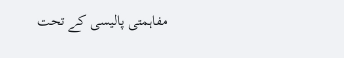مفاہمتی پالیسی کے تحت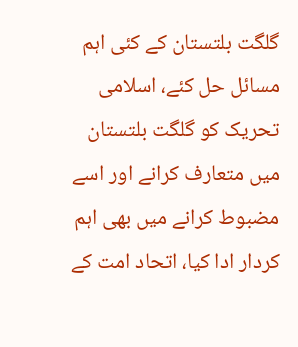گلگت بلتستان کے کئی اہم مسائل حل کئے، اسلامی تحریک کو گلگت بلتستان میں متعارف کرانے اور اسے مضبوط کرانے میں بھی اہم کردار ادا کیا، اتحاد امت کے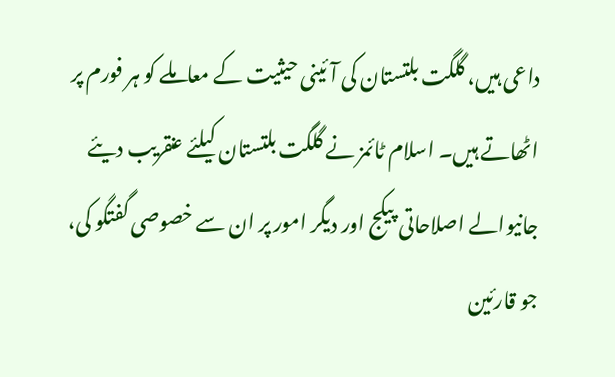داعی ہیں، گلگت بلتستان کی آئینی حیثیت کے معاملے کو ہر فورم پر اٹھاتے ہیں۔ اسلام ٹائمز نے گلگت بلتستان کیلئے عنقریب دیئے جانیوالے اصلاحاتی پیکج اور دیگر امور پر ان سے خصوصی گفتگو کی، جو قارئین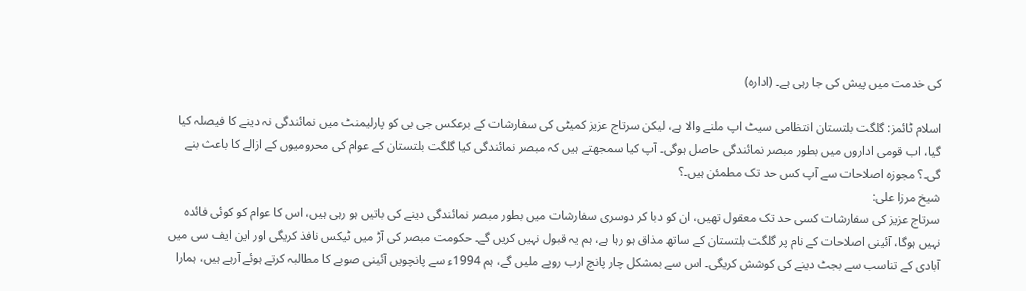کی خدمت میں پیش کی جا رہی ہے۔ (ادارہ)

اسلام ٹائمز: گلگت بلتستان انتظامی سیٹ اپ ملنے والا ہے، لیکن سرتاج عزیز کمیٹی کی سفارشات کے برعکس جی بی کو پارلیمنٹ میں نمائندگی نہ دینے کا فیصلہ کیا گیا، اب قومی اداروں میں بطور مبصر نمائندگی حاصل ہوگی۔ آپ کیا سمجھتے ہیں کہ مبصر نمائندگی کیا گلگت بلتستان کے عوام کی محرومیوں کے ازالے کا باعث بنے گی۔؟ مجوزہ اصلاحات سے آپ کس حد تک مطمئن ہیں۔؟
شیخ مرزا علی:
سرتاج عزیز کی سفارشات کسی حد تک معقول تھیں، ان کو دبا کر دوسری سفارشات میں بطور مبصر نمائندگی دینے کی باتیں ہو رہی ہیں، اس کا عوام کو کوئی فائدہ نہیں ہوگا، آئینی اصلاحات کے نام پر گلگت بلتستان کے ساتھ مذاق ہو رہا ہے، ہم یہ قبول نہیں کریں گے۔ حکومت مبصر کی آڑ میں ٹیکس نافذ کریگی اور این ایف سی میں آبادی کے تناسب سے بجٹ دینے کی کوشش کریگی۔ اس سے بمشکل چار پانچ ارب روپے ملیں گے، ہم 1994ء سے پانچویں آئینی صوبے کا مطالبہ کرتے ہوئے آرہے ہیں، ہمارا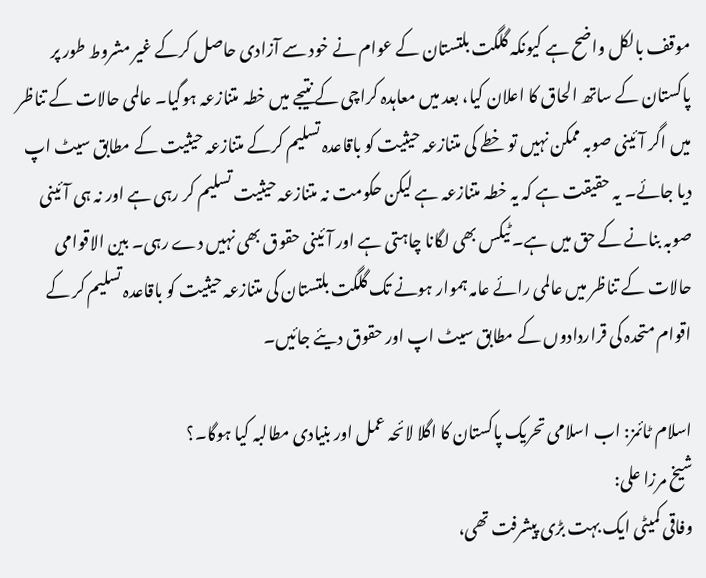موقف بالکل واضح ہے کیونکہ گلگت بلتستان کے عوام نے خود سے آزادی حاصل کرکے غیر مشروط طور پر پاکستان کے ساتھ الحاق کا اعلان کیا، بعد میں معاہدہ کراچی کے نتیجے میں خطہ متنازعہ ہوگیا۔ عالمی حالات کے تناظر میں اگر آئینی صوبہ ممکن نہیں تو خطے کی متنازعہ حیثیت کو باقاعدہ تسلیم کرکے متنازعہ حیثیت کے مطابق سیٹ اپ دیا جائے۔ یہ حقیقت ہے کہ یہ خطہ متنازعہ ہے لیکن حکومت نہ متنازعہ حیثیت تسلیم کر رہی ہے اور نہ ہی آئینی صوبہ بنانے کے حق میں ہے۔ ٹیکس بھی لگانا چاہتی ہے اور آئینی حقوق بھی نہیں دے رہی۔ بین الاقوامی حالات کے تناظر میں عالمی رائے عامہ ہموار ہونے تک گلگت بلتستان کی متنازعہ حیثیت کو باقاعدہ تسلیم کر کے اقوام متحدہ کی قراردادوں کے مطابق سیٹ اپ اور حقوق دیئے جائیں۔

اسلام ٹائمز: اب اسلامی تحریک پاکستان کا اگلا لائحہ عمل اور بنیادی مطالبہ کیا ہوگا۔؟
شیخ مرزا علی:
وفاقی کمیٹی ایک بہت بڑی پیشرفت تھی،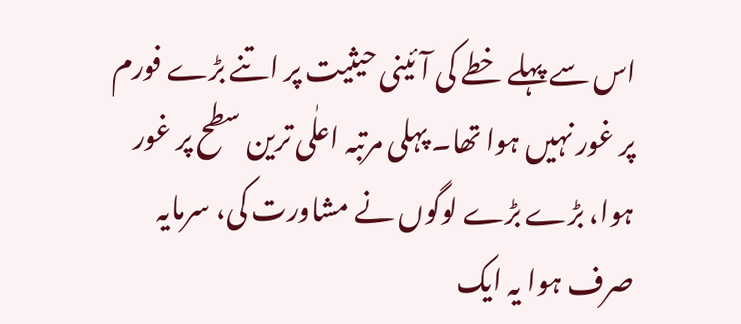اس سے پہلے خطے کی آئینی حیثیت پر اتنے بڑے فورم پر غور نہیں ہوا تھا۔ پہلی مرتبہ اعلٰی ترین سطح پر غور ہوا، بڑے بڑے لوگوں نے مشاورت کی، سرمایہ صرف ہوا یہ ایک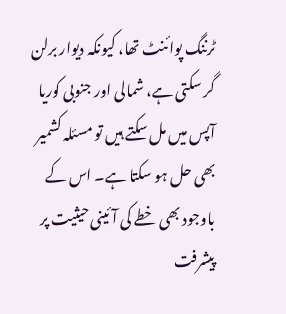ٹرننگ پوائنٹ تھا، کیونکہ دیوار برلن گر سکتی ہے، شمالی اور جنوبی کوریا آپس میں مل سکتے ہیں تو مسئلہ کشمیر بھی حل ہو سکتا ہے۔ اس کے باوجود بھی خطے کی آئینی حیثیت پر پیشرفت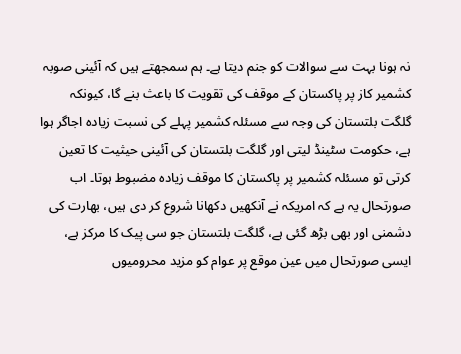نہ ہونا بہت سے سوالات کو جنم دیتا ہے۔ ہم سمجھتے ہیں کہ آئینی صوبہ کشمیر کاز پر پاکستان کے موقف کی تقویت کا باعث بنے گا، کیونکہ گلگت بلتستان کی وجہ سے مسئلہ کشمیر پہلے کی نسبت زیادہ اجاگر ہوا ہے، حکومت سٹینڈ لیتی اور گلگت بلتستان کی آئینی حیثیت کا تعین کرتی تو مسئلہ کشمیر پر پاکستان کا موقف زیادہ مضبوط ہوتا۔ اب صورتحال یہ ہے کہ امریکہ نے آنکھیں دکھانا شروع کر دی ہیں، بھارت کی دشمنی اور بھی بڑھ گئی ہے، گلگت بلتستان جو سی پیک کا مرکز ہے، ایسی صورتحال میں عین موقع پر عوام کو مزید محرومیوں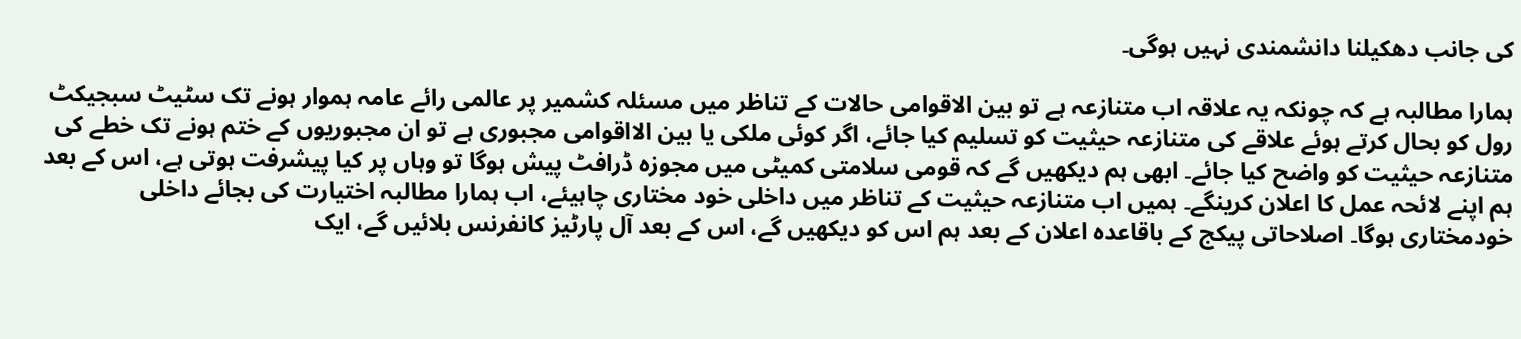کی جانب دھکیلنا دانشمندی نہیں ہوگی۔

ہمارا مطالبہ ہے کہ چونکہ یہ علاقہ اب متنازعہ ہے تو بین الاقوامی حالات کے تناظر میں مسئلہ کشمیر پر عالمی رائے عامہ ہموار ہونے تک سٹیٹ سبجیکٹ رول کو بحال کرتے ہوئے علاقے کی متنازعہ حیثیت کو تسلیم کیا جائے، اگر کوئی ملکی یا بین الااقوامی مجبوری ہے تو ان مجبوریوں کے ختم ہونے تک خطے کی متنازعہ حیثیت کو واضح کیا جائے۔ ابھی ہم دیکھیں گے کہ قومی سلامتی کمیٹی میں مجوزہ ڈرافٹ پیش ہوگا تو وہاں پر کیا پیشرفت ہوتی ہے، اس کے بعد ہم اپنے لائحہ عمل کا اعلان کرینگے۔ ہمیں اب متنازعہ حیثیت کے تناظر میں داخلی خود مختاری چاہیئے، اب ہمارا مطالبہ اختیارت کی بجائے داخلی خودمختاری ہوگا۔ اصلاحاتی پیکج کے باقاعدہ اعلان کے بعد ہم اس کو دیکھیں گے، اس کے بعد آل پارٹیز کانفرنس بلائیں گے، ایک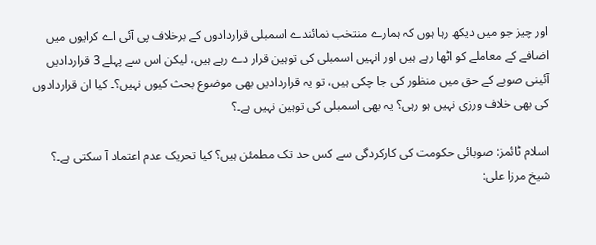اور چیز جو میں دیکھ رہا ہوں کہ ہمارے منتخب نمائندے اسمبلی قراردادوں کے برخلاف پی آئی اے کرایوں میں اضافے کے معاملے کو اٹھا رہے ہیں اور انہیں اسمبلی کی توہین قرار دے رہے ہیں، لیکن اس سے پہلے 3 قراردادیں آئینی صوبے کے حق میں منظور کی جا چکی ہیں، تو یہ قراردادیں بھی موضوع بحث کیوں نہیں؟۔ کیا ان قراردادوں کی بھی خلاف ورزی نہیں ہو رہی؟ یہ بھی اسمبلی کی توہین نہیں ہے۔؟

اسلام ٹائمز: صوبائی حکومت کی کارکردگی سے کس حد تک مطمئن ہیں؟ کیا تحریک عدم اعتماد آ سکتی ہے۔؟
شیخ مرزا علی: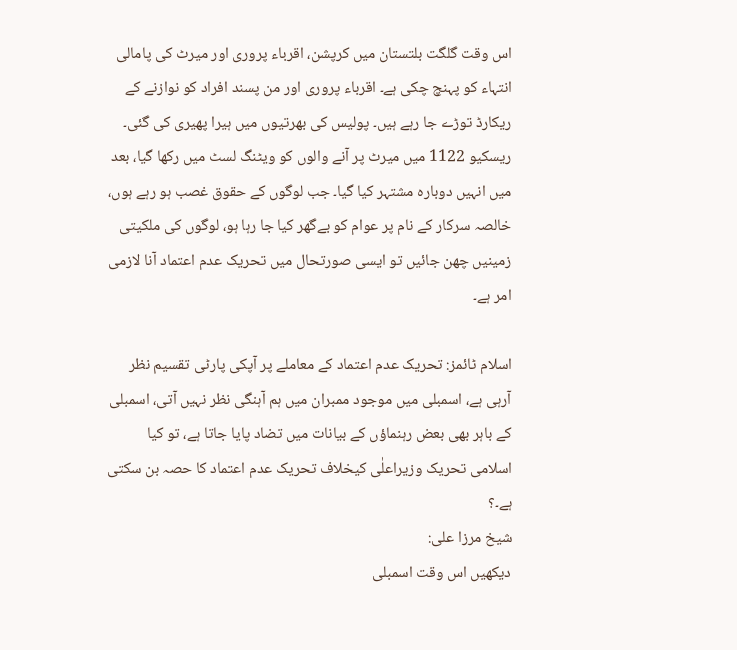اس وقت گلگت بلتستان میں کرپشن، اقرباء پروری اور میرٹ کی پامالی انتہاء کو پہنچ چکی ہے۔ اقرباء پروری اور من پسند افراد کو نوازنے کے ریکارڈ توڑے جا رہے ہیں۔ پولیس کی بھرتیوں میں ہیرا پھیری کی گئی۔ ریسکیو 1122 میں میرٹ پر آنے والوں کو ویٹنگ لسٹ میں رکھا گیا، بعد میں انہیں دوبارہ مشتہر کیا گیا۔ جب لوگوں کے حقوق غصب ہو رہے ہوں، خالصہ سرکار کے نام پر عوام کو بےگھر کیا جا رہا ہو، لوگوں کی ملکیتی زمینیں چھن جائیں تو ایسی صورتحال میں تحریک عدم اعتماد آنا لازمی امر ہے۔

اسلام ٹائمز: تحریک عدم اعتماد کے معاملے پر آپکی پارٹی تقسیم نظر آرہی ہے، اسمبلی میں موجود ممبران میں ہم آہنگی نظر نہیں آتی، اسمبلی کے باہر بھی بعض رہنماؤں کے بیانات میں تضاد پایا جاتا ہے، تو کیا اسلامی تحریک وزیراعلٰی کیخلاف تحریک عدم اعتماد کا حصہ بن سکتی ہے۔؟
شیخ مرزا علی:
دیکھیں اس وقت اسمبلی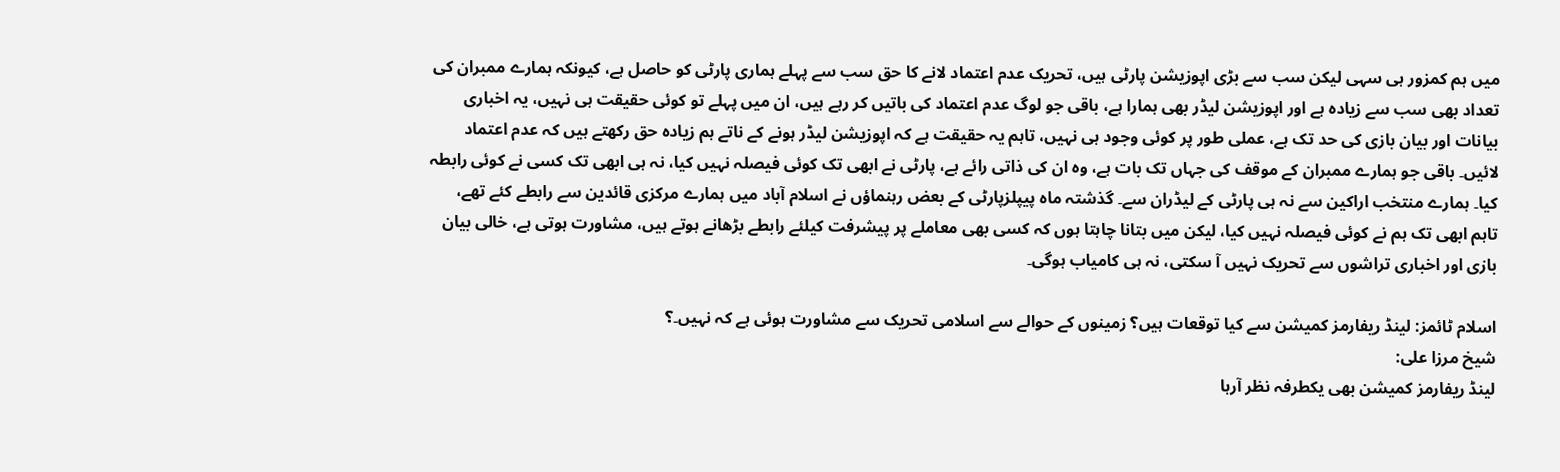میں ہم کمزور ہی سہی لیکن سب سے بڑی اپوزیشن پارٹی ہیں، تحریک عدم اعتماد لانے کا حق سب سے پہلے ہماری پارٹی کو حاصل ہے، کیونکہ ہمارے ممبران کی تعداد بھی سب سے زیادہ ہے اور اپوزیشن لیڈر بھی ہمارا ہے، باقی جو لوگ عدم اعتماد کی باتیں کر رہے ہیں، ان میں پہلے تو کوئی حقیقت ہی نہیں، یہ اخباری بیانات اور بیان بازی کی حد تک ہے، عملی طور پر کوئی وجود ہی نہیں، تاہم یہ حقیقت ہے کہ اپوزیشن لیڈر ہونے کے ناتے ہم زیادہ حق رکھتے ہیں کہ عدم اعتماد لائیں۔ باقی جو ہمارے ممبران کے موقف کی جہاں تک بات ہے، وہ ان کی ذاتی رائے ہے، پارٹی نے ابھی تک کوئی فیصلہ نہیں کیا، نہ ہی ابھی تک کسی نے کوئی رابطہ کیا۔ ہمارے منتخب اراکین سے نہ ہی پارٹی کے لیڈران سے۔ گذشتہ ماہ پیپلزپارٹی کے بعض رہنماؤں نے اسلام آباد میں ہمارے مرکزی قائدین سے رابطے کئے تھے، تاہم ابھی تک ہم نے کوئی فیصلہ نہیں کیا، لیکن میں بتانا چاہتا ہوں کہ کسی بھی معاملے پر پیشرفت کیلئے رابطے بڑھانے ہوتے ہیں، مشاورت ہوتی ہے، خالی بیان بازی اور اخباری تراشوں سے تحریک نہیں آ سکتی، نہ ہی کامیاب ہوگی۔

اسلام ٹائمز: لینڈ ریفارمز کمیشن سے کیا توقعات ہیں؟ زمینوں کے حوالے سے اسلامی تحریک سے مشاورت ہوئی ہے کہ نہیں۔؟
شیخ مرزا علی:
لینڈ ریفارمز کمیشن بھی یکطرفہ نظر آرہا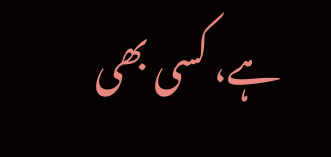ہے، کسی بھی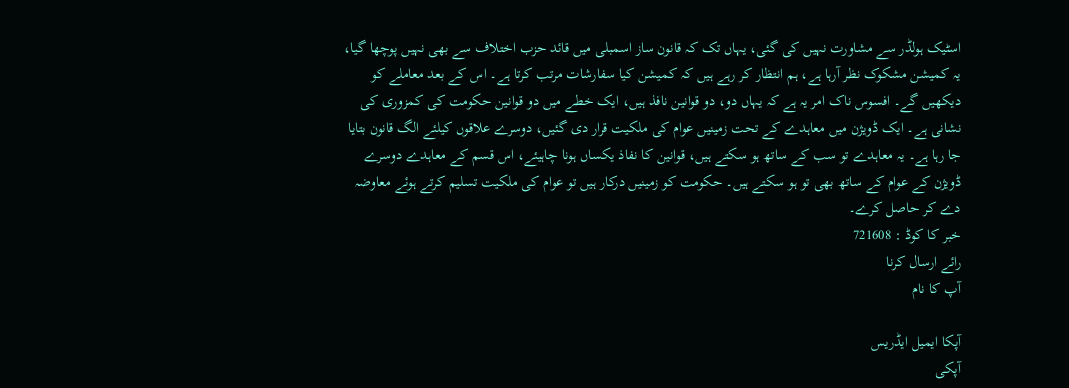اسٹیک ہولڈر سے مشاورت نہیں کی گئی، یہاں تک کہ قانون ساز اسمبلی میں قائد حزب اختلاف سے بھی نہیں پوچھا گیا، یہ کمیشن مشکوک نظر آرہا ہے، ہم انتظار کر رہے ہیں کہ کمیشن کیا سفارشات مرتب کرتا ہے۔ اس کے بعد معاملے کو دیکھیں گے۔ افسوس ناک امر یہ ہے کہ یہاں دو، دو قوانین نافذ ہیں، ایک خطے میں دو قوانین حکومت کی کمزوری کی نشانی ہے۔ ایک ڈویژن میں معاہدے کے تحت زمینیں عوام کی ملکیت قرار دی گئیں، دوسرے علاقوں کیلئے الگ قانون بتایا جا رہا ہے۔ یہ معاہدے تو سب کے ساتھ ہو سکتے ہیں، قوانین کا نفاذ یکساں ہونا چاہیئے، اس قسم کے معاہدے دوسرے ڈویژن کے عوام کے ساتھ بھی تو ہو سکتے ہیں۔ حکومت کو زمینیں درکار ہیں تو عوام کی ملکیت تسلیم کرتے ہوئے معاوضہ دے کر حاصل کرے۔
خبر کا کوڈ : 721608
رائے ارسال کرنا
آپ کا نام

آپکا ایمیل ایڈریس
آپکی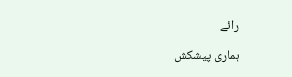رائے

ہماری پیشکش